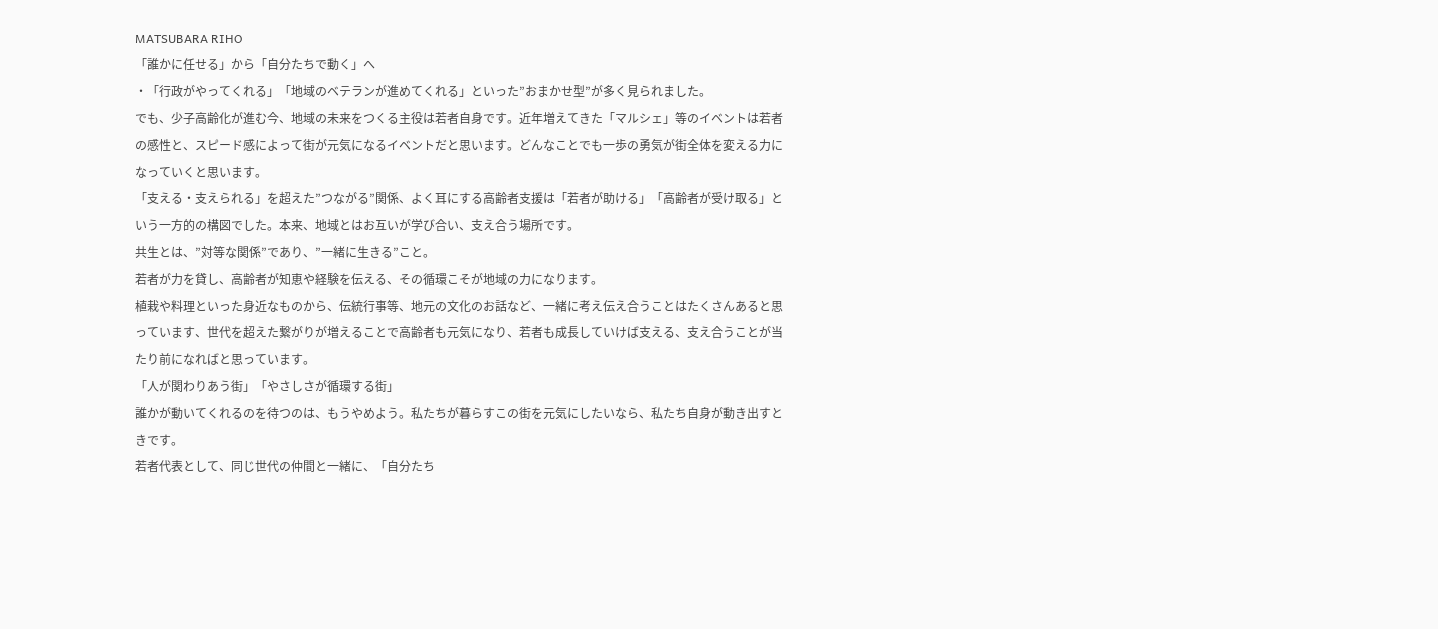MATSUBARA RIHO
「誰かに任せる」から「自分たちで動く」へ
・「行政がやってくれる」「地域のベテランが進めてくれる」といった”おまかせ型”が多く見られました。
でも、少子高齢化が進む今、地域の未来をつくる主役は若者自身です。近年増えてきた「マルシェ」等のイベントは若者の感性と、スピード感によって街が元気になるイベントだと思います。どんなことでも一歩の勇気が街全体を変える力になっていくと思います。
「支える・支えられる」を超えた”つながる”関係、よく耳にする高齢者支援は「若者が助ける」「高齢者が受け取る」という一方的の構図でした。本来、地域とはお互いが学び合い、支え合う場所です。
共生とは、”対等な関係”であり、”一緒に生きる”こと。
若者が力を貸し、高齢者が知恵や経験を伝える、その循環こそが地域の力になります。
植栽や料理といった身近なものから、伝統行事等、地元の文化のお話など、一緒に考え伝え合うことはたくさんあると思っています、世代を超えた繋がりが増えることで高齢者も元気になり、若者も成長していけば支える、支え合うことが当たり前になればと思っています。
「人が関わりあう街」「やさしさが循環する街」
誰かが動いてくれるのを待つのは、もうやめよう。私たちが暮らすこの街を元気にしたいなら、私たち自身が動き出すときです。
若者代表として、同じ世代の仲間と一緒に、「自分たち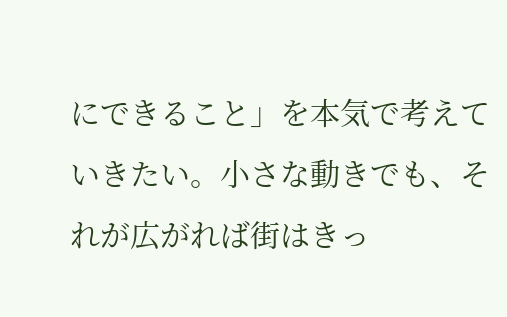にできること」を本気で考えていきたい。小さな動きでも、それが広がれば街はきっ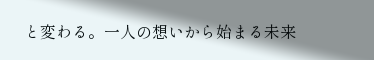と変わる。一人の想いから始まる未来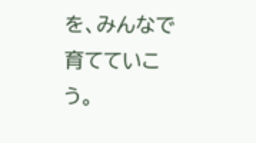を、みんなで育てていこう。